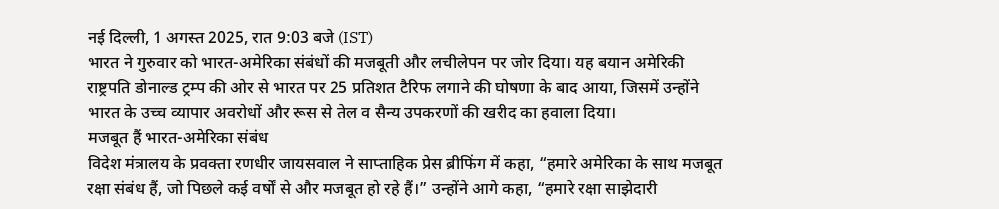नई दिल्ली, 1 अगस्त 2025, रात 9:03 बजे (IST)
भारत ने गुरुवार को भारत-अमेरिका संबंधों की मजबूती और लचीलेपन पर जोर दिया। यह बयान अमेरिकी राष्ट्रपति डोनाल्ड ट्रम्प की ओर से भारत पर 25 प्रतिशत टैरिफ लगाने की घोषणा के बाद आया, जिसमें उन्होंने भारत के उच्च व्यापार अवरोधों और रूस से तेल व सैन्य उपकरणों की खरीद का हवाला दिया।
मजबूत हैं भारत-अमेरिका संबंध
विदेश मंत्रालय के प्रवक्ता रणधीर जायसवाल ने साप्ताहिक प्रेस ब्रीफिंग में कहा, “हमारे अमेरिका के साथ मजबूत रक्षा संबंध हैं, जो पिछले कई वर्षों से और मजबूत हो रहे हैं।” उन्होंने आगे कहा, “हमारे रक्षा साझेदारी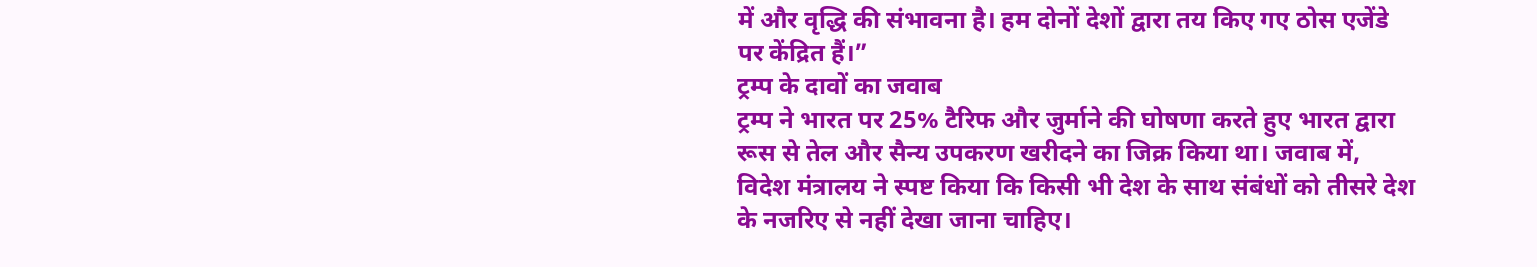में और वृद्धि की संभावना है। हम दोनों देशों द्वारा तय किए गए ठोस एजेंडे पर केंद्रित हैं।”
ट्रम्प के दावों का जवाब
ट्रम्प ने भारत पर 25% टैरिफ और जुर्माने की घोषणा करते हुए भारत द्वारा रूस से तेल और सैन्य उपकरण खरीदने का जिक्र किया था। जवाब में, विदेश मंत्रालय ने स्पष्ट किया कि किसी भी देश के साथ संबंधों को तीसरे देश के नजरिए से नहीं देखा जाना चाहिए।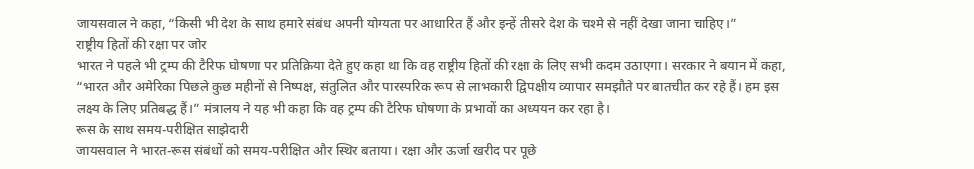जायसवाल ने कहा, “किसी भी देश के साथ हमारे संबंध अपनी योग्यता पर आधारित हैं और इन्हें तीसरे देश के चश्मे से नहीं देखा जाना चाहिए।”
राष्ट्रीय हितों की रक्षा पर जोर
भारत ने पहले भी ट्रम्प की टैरिफ घोषणा पर प्रतिक्रिया देते हुए कहा था कि वह राष्ट्रीय हितों की रक्षा के लिए सभी कदम उठाएगा। सरकार ने बयान में कहा, “भारत और अमेरिका पिछले कुछ महीनों से निष्पक्ष, संतुलित और पारस्परिक रूप से लाभकारी द्विपक्षीय व्यापार समझौते पर बातचीत कर रहे हैं। हम इस लक्ष्य के लिए प्रतिबद्ध हैं।” मंत्रालय ने यह भी कहा कि वह ट्रम्प की टैरिफ घोषणा के प्रभावों का अध्ययन कर रहा है।
रूस के साथ समय-परीक्षित साझेदारी
जायसवाल ने भारत-रूस संबंधों को समय-परीक्षित और स्थिर बताया। रक्षा और ऊर्जा खरीद पर पूछे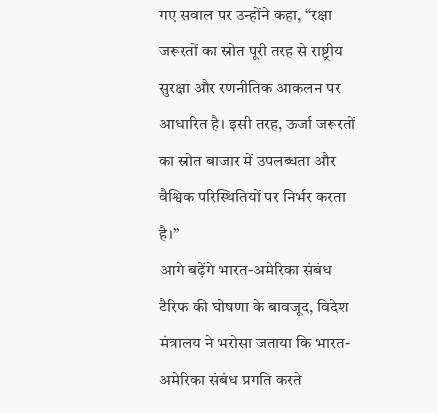गए सवाल पर उन्होंने कहा, “रक्षा जरूरतों का स्रोत पूरी तरह से राष्ट्रीय सुरक्षा और रणनीतिक आकलन पर आधारित है। इसी तरह, ऊर्जा जरूरतों का स्रोत बाजार में उपलब्धता और वैश्विक परिस्थितियों पर निर्भर करता है।”
आगे बढ़ेंगे भारत-अमेरिका संबंध
टैरिफ की घोषणा के बावजूद, विदेश मंत्रालय ने भरोसा जताया कि भारत-अमेरिका संबंध प्रगति करते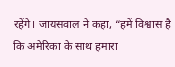रहेंगे। जायसवाल ने कहा, “हमें विश्वास है कि अमेरिका के साथ हमारा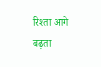रिश्ता आगे बढ़ता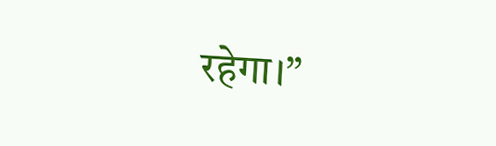रहेगा।”